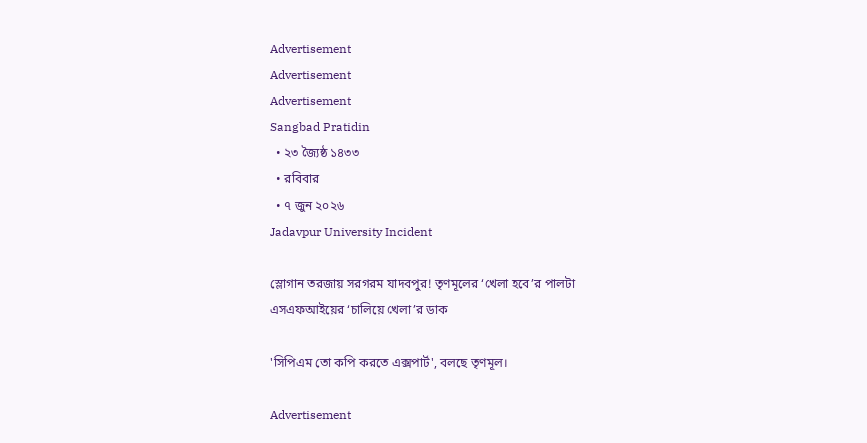Advertisement
Advertisement
Advertisement
Sangbad Pratidin
  • ২৩ জ্যৈষ্ঠ ১৪৩৩
  • রবিবার
  • ৭ জুন ২০২৬
Jadavpur University Incident

স্লোগান তরজায় সরগরম যাদবপুর! তৃণমূলের ‘খেলা হবে’র পালটা এসএফআইয়ের ‘চালিয়ে খেলা’র ডাক

'সিপিএম তো কপি করতে এক্সপার্ট', বলছে তৃণমূল।

Advertisement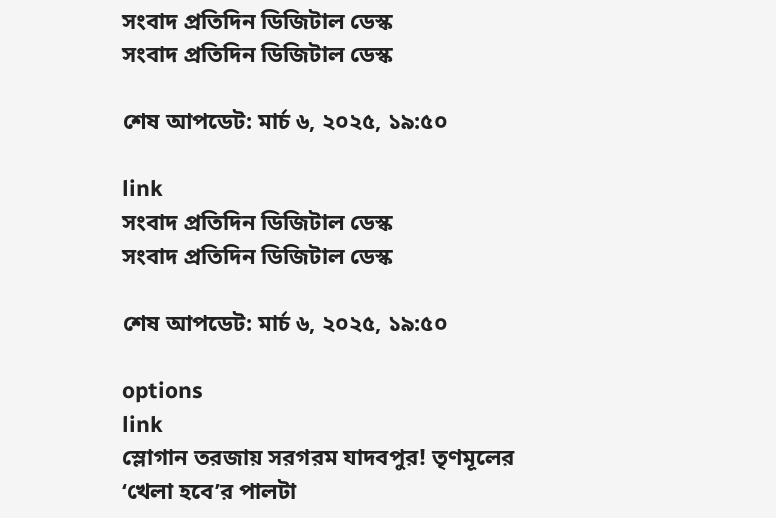সংবাদ প্রতিদিন ডিজিটাল ডেস্ক
সংবাদ প্রতিদিন ডিজিটাল ডেস্ক

শেষ আপডেট: মার্চ ৬, ২০২৫, ১৯:৫০

link
সংবাদ প্রতিদিন ডিজিটাল ডেস্ক
সংবাদ প্রতিদিন ডিজিটাল ডেস্ক

শেষ আপডেট: মার্চ ৬, ২০২৫, ১৯:৫০

options
link
স্লোগান তরজায় সরগরম যাদবপুর! তৃণমূলের ‘খেলা হবে’র পালটা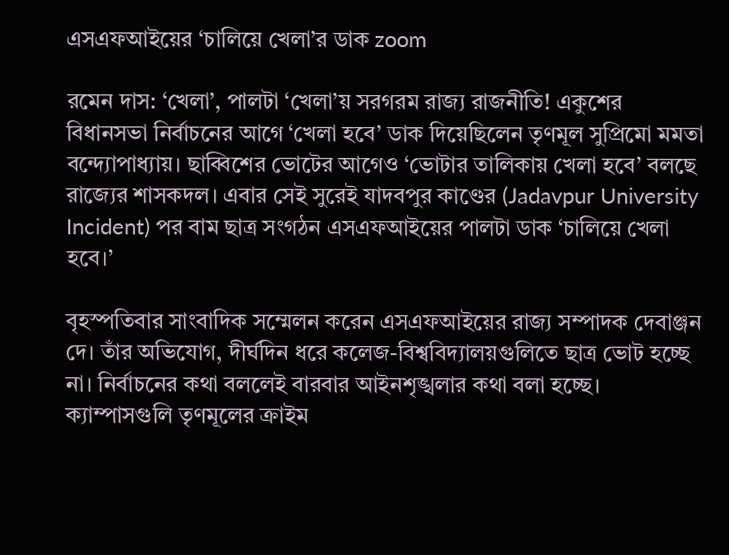এসএফআইয়ের ‘চালিয়ে খেলা’র ডাক zoom

রমেন দাস: ‘খেলা’, পালটা ‘খেলা’য় সরগরম রাজ্য রাজনীতি! একুশের বিধানসভা নির্বাচনের আগে ‘খেলা হবে’ ডাক দিয়েছিলেন তৃণমূল সুপ্রিমো মমতা বন্দ্যোপাধ্যায়। ছাব্বিশের ভোটের আগেও ‘ভোটার তালিকায় খেলা হবে’ বলছে রাজ্যের শাসকদল। এবার সেই সুরেই যাদবপুর কাণ্ডের (Jadavpur University Incident) পর বাম ছাত্র সংগঠন এসএফআইয়ের পালটা ডাক ‘চালিয়ে খেলা হবে।’

বৃহস্পতিবার সাংবাদিক সম্মেলন করেন এসএফআইয়ের রাজ্য সম্পাদক দেবাঞ্জন দে। তাঁর অভিযোগ, দীর্ঘদিন ধরে কলেজ-বিশ্ববিদ্যালয়গুলিতে ছাত্র ভোট হচ্ছে না। নির্বাচনের কথা বললেই বারবার আইনশৃঙ্খলার কথা বলা হচ্ছে। ক্যাম্পাসগুলি তৃণমূলের ক্রাইম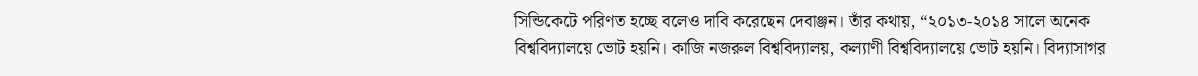সিন্ডিকেটে পরিণত হচ্ছে বলেও দাবি করেছেন দেবাঞ্জন। তাঁর কথায়, “২০১৩-২০১৪ সালে অনেক বিশ্ববিদ্যালয়ে ভোট হয়নি। কাজি নজরুল বিশ্ববিদ্যালয়, কল্যাণী বিশ্ববিদ্যালয়ে ভোট হয়নি। বিদ্যাসাগর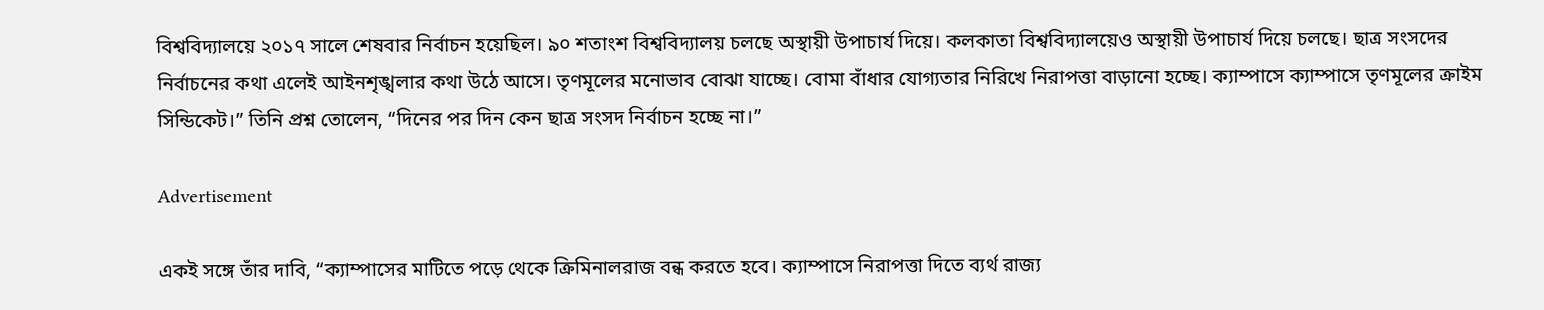বিশ্ববিদ্যালয়ে ২০১৭ সালে শেষবার নির্বাচন হয়েছিল। ৯০ শতাংশ বিশ্ববিদ্যালয় চলছে অস্থায়ী উপাচার্য দিয়ে। কলকাতা বিশ্ববিদ্যালয়েও অস্থায়ী উপাচার্য দিয়ে চলছে। ছাত্র সংসদের নির্বাচনের কথা এলেই আইনশৃঙ্খলার কথা উঠে আসে। তৃণমূলের মনোভাব বোঝা যাচ্ছে। বোমা বাঁধার যোগ্যতার নিরিখে নিরাপত্তা বাড়ানো হচ্ছে। ক্যাম্পাসে ক্যাম্পাসে তৃণমূলের ক্রাইম সিন্ডিকেট।” তিনি প্রশ্ন তোলেন, “দিনের পর দিন কেন ছাত্র সংসদ নির্বাচন হচ্ছে না।”

Advertisement

একই সঙ্গে তাঁর দাবি, “ক্যাম্পাসের মাটিতে পড়ে থেকে ক্রিমিনালরাজ বন্ধ করতে হবে। ক্যাম্পাসে নিরাপত্তা দিতে ব্যর্থ রাজ্য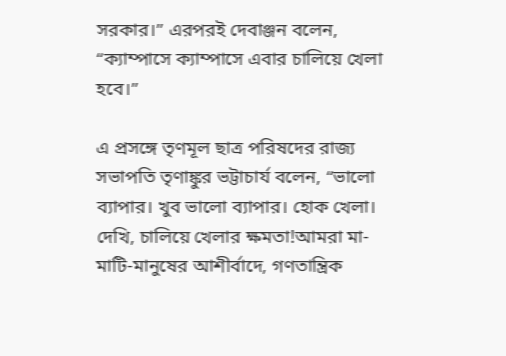সরকার।” এরপরই দেবাঞ্জন বলেন, “ক্যাম্পাসে ক্যাম্পাসে এবার চালিয়ে খেলা হবে।”

এ প্রসঙ্গে তৃণমূল ছাত্র পরিষদের রাজ্য সভাপতি তৃণাঙ্কুর ভট্টাচার্য বলেন, “ভালো ব্যাপার। খুব ভালো ব্যাপার। হোক খেলা। দেখি, চালিয়ে খেলার ক্ষমতা!আমরা মা-মাটি-মানুষের আশীর্বাদে, গণতান্ত্রিক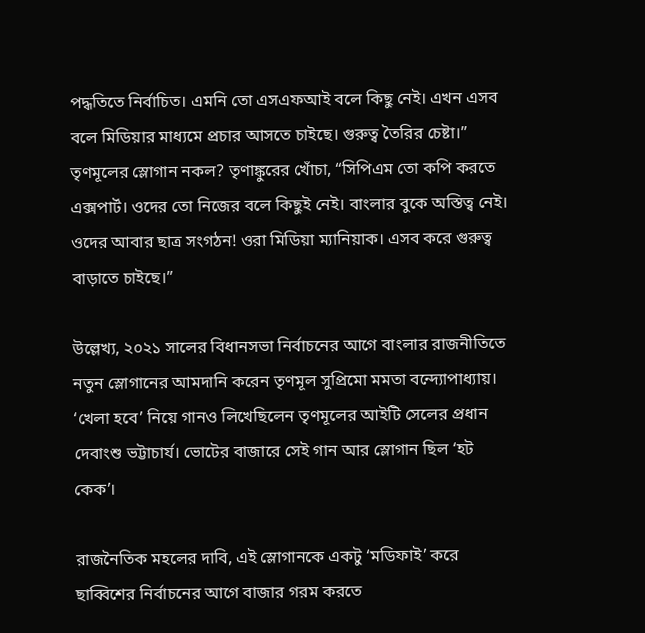পদ্ধতিতে নির্বাচিত। এমনি তো এসএফআই বলে কিছু নেই। এখন এসব বলে মিডিয়ার মাধ্যমে প্রচার আসতে চাইছে। গুরুত্ব তৈরির চেষ্টা।” তৃণমূলের স্লোগান নকল? তৃণাঙ্কুরের খোঁচা, “সিপিএম তো কপি করতে এক্সপার্ট। ওদের তো নিজের বলে কিছুই নেই। বাংলার বুকে অস্তিত্ব নেই। ওদের আবার ছাত্র সংগঠন! ওরা মিডিয়া ম্যানিয়াক। এসব করে গুরুত্ব বাড়াতে চাইছে।”

উল্লেখ্য, ২০২১ সালের বিধানসভা নির্বাচনের আগে বাংলার রাজনীতিতে নতুন স্লোগানের আমদানি করেন তৃণমূল সুপ্রিমো মমতা বন্দ্যোপাধ্যায়। ‘খেলা হবে’ নিয়ে গানও লিখেছিলেন তৃণমূলের আইটি সেলের প্রধান দেবাংশু ভট্টাচার্য। ভোটের বাজারে সেই গান আর স্লোগান ছিল ‘হট কেক’।

রাজনৈতিক মহলের দাবি, এই স্লোগানকে একটু ‘মডিফাই’ করে ছাব্বিশের নির্বাচনের আগে বাজার গরম করতে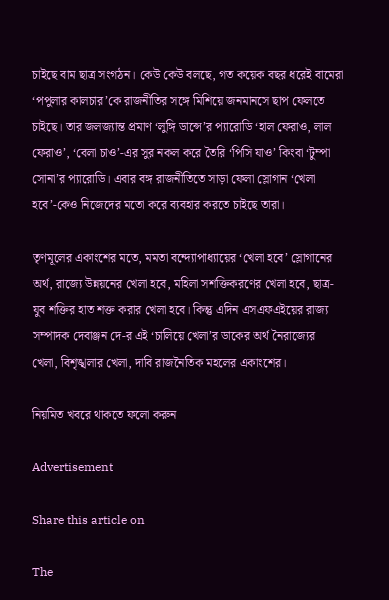চাইছে বাম ছাত্র সংগঠন। কেউ কেউ বলছে, গত কয়েক বছর ধরেই বামেরা ‘পপুলার কালচার’কে রাজনীতির সঙ্গে মিশিয়ে জনমানসে ছাপ ফেলতে চাইছে। তার জলজ্যান্ত প্রমাণ ‘লুঙ্গি ডান্সে’র প্যারোডি ‘হাল ফেরাও, লাল ফেরাও’, ‘বেলা চাও’-এর সুর নকল করে তৈরি ‘পিসি যাও’ কিংবা ‘টুম্পা সোনা’র প্যারোডি। এবার বঙ্গ রাজনীতিতে সাড়া ফেলা স্লোগান ‘খেলা হবে’-কেও নিজেদের মতো করে ব্যবহার করতে চাইছে তারা।

তৃণমূলের একাংশের মতে, মমতা বন্দ্যোপাধ্যায়ের ‘খেলা হবে’ স্লোগানের অর্থ, রাজ্যে উন্নয়নের খেলা হবে, মহিলা সশক্তিকরণের খেলা হবে, ছাত্র-যুব শক্তির হাত শক্ত করার খেলা হবে। কিন্তু এদিন এসএফএইয়ের রাজ্য সম্পাদক দেবাঞ্জন দে-র এই ‘চালিয়ে খেলা’র ডাকের অর্থ নৈরাজ্যের খেলা, বিশৃঙ্খলার খেলা, দাবি রাজনৈতিক মহলের একাংশের।

নিয়মিত খবরে থাকতে ফলো করুন

Advertisement

Share this article on

The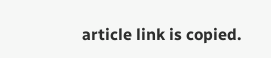article link is copied.